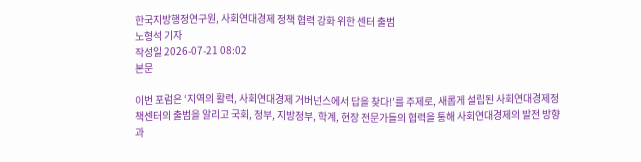한국지방행정연구원, 사회연대경제 정책 협력 강화 위한 센터 출범
노형석 기자
작성일 2026-07-21 08:02
본문

이번 포럼은 ‘지역의 활력, 사회연대경제 거버넌스에서 답을 찾다!’를 주제로, 새롭게 설립된 사회연대경제정책센터의 출범을 알리고 국회, 정부, 지방정부, 학계, 현장 전문가들의 협력을 통해 사회연대경제의 발전 방향과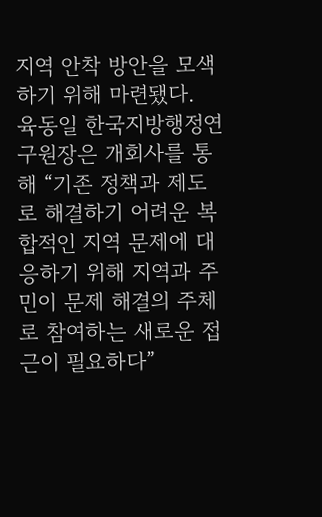지역 안착 방안을 모색하기 위해 마련됐다.
육동일 한국지방행정연구원장은 개회사를 통해 “기존 정책과 제도로 해결하기 어려운 복합적인 지역 문제에 대응하기 위해 지역과 주민이 문제 해결의 주체로 참여하는 새로운 접근이 필요하다”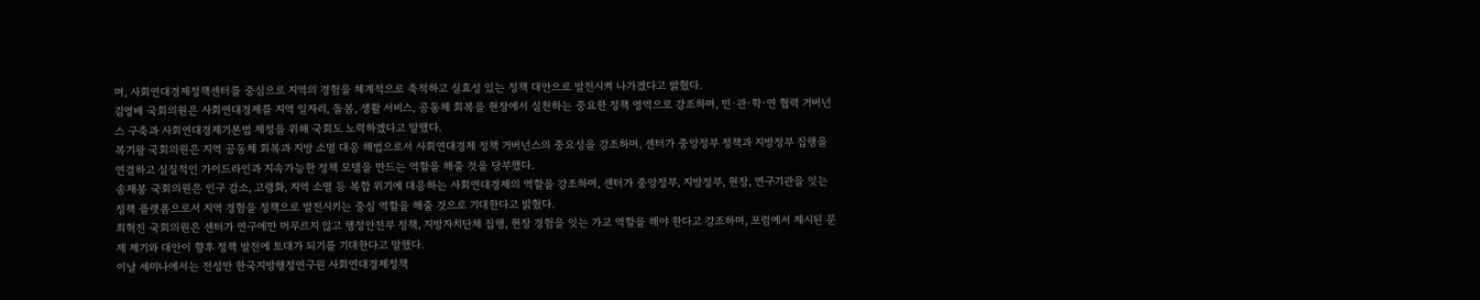며, 사회연대경제정책센터를 중심으로 지역의 경험을 체계적으로 축적하고 실효성 있는 정책 대안으로 발전시켜 나가겠다고 밝혔다.
김영배 국회의원은 사회연대경제를 지역 일자리, 돌봄, 생활 서비스, 공동체 회복을 현장에서 실천하는 중요한 정책 영역으로 강조하며, 민·관·학·연 협력 거버넌스 구축과 사회연대경제기본법 제정을 위해 국회도 노력하겠다고 말했다.
복기왕 국회의원은 지역 공동체 회복과 지방 소멸 대응 해법으로서 사회연대경제 정책 거버넌스의 중요성을 강조하며, 센터가 중앙정부 정책과 지방정부 집행을 연결하고 실질적인 가이드라인과 지속가능한 정책 모델을 만드는 역할을 해줄 것을 당부했다.
송재봉 국회의원은 인구 감소, 고령화, 지역 소멸 등 복합 위기에 대응하는 사회연대경제의 역할을 강조하며, 센터가 중앙정부, 지방정부, 현장, 연구기관을 잇는 정책 플랫폼으로서 지역 경험을 정책으로 발전시키는 중심 역할을 해줄 것으로 기대한다고 밝혔다.
최혁진 국회의원은 센터가 연구에만 머무르지 않고 행정안전부 정책, 지방자치단체 집행, 현장 경험을 잇는 가교 역할을 해야 한다고 강조하며, 포럼에서 제시된 문제 제기와 대안이 향후 정책 발전에 토대가 되기를 기대한다고 말했다.
이날 세미나에서는 전성만 한국지방행정연구원 사회연대경제정책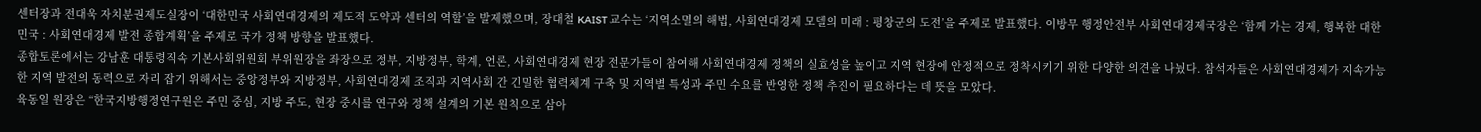센터장과 전대욱 자치분권제도실장이 ‘대한민국 사회연대경제의 제도적 도약과 센터의 역할’을 발제했으며, 장대철 KAIST 교수는 ‘지역소멸의 해법, 사회연대경제 모델의 미래 : 평창군의 도전’을 주제로 발표했다. 이방무 행정안전부 사회연대경제국장은 ‘함께 가는 경제, 행복한 대한민국 : 사회연대경제 발전 종합계획’을 주제로 국가 정책 방향을 발표했다.
종합토론에서는 강남훈 대통령직속 기본사회위원회 부위원장을 좌장으로 정부, 지방정부, 학계, 언론, 사회연대경제 현장 전문가들이 참여해 사회연대경제 정책의 실효성을 높이고 지역 현장에 안정적으로 정착시키기 위한 다양한 의견을 나눴다. 참석자들은 사회연대경제가 지속가능한 지역 발전의 동력으로 자리 잡기 위해서는 중앙정부와 지방정부, 사회연대경제 조직과 지역사회 간 긴밀한 협력체계 구축 및 지역별 특성과 주민 수요를 반영한 정책 추진이 필요하다는 데 뜻을 모았다.
육동일 원장은 “한국지방행정연구원은 주민 중심, 지방 주도, 현장 중시를 연구와 정책 설계의 기본 원칙으로 삼아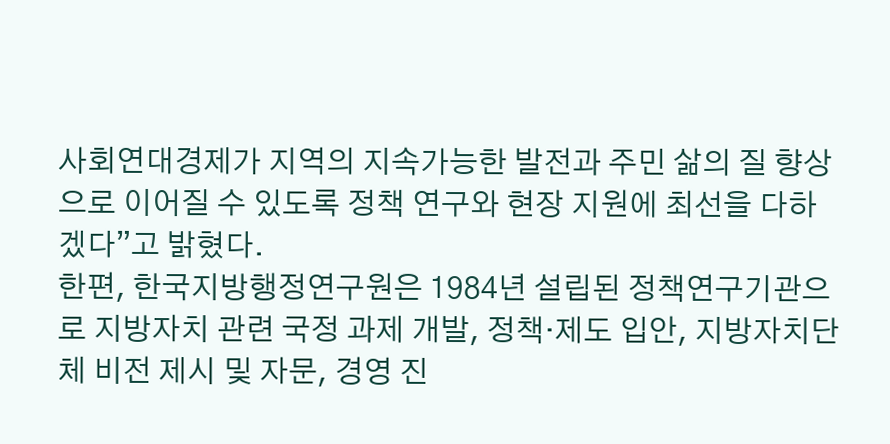사회연대경제가 지역의 지속가능한 발전과 주민 삶의 질 향상으로 이어질 수 있도록 정책 연구와 현장 지원에 최선을 다하겠다”고 밝혔다.
한편, 한국지방행정연구원은 1984년 설립된 정책연구기관으로 지방자치 관련 국정 과제 개발, 정책·제도 입안, 지방자치단체 비전 제시 및 자문, 경영 진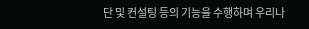단 및 컨설팅 등의 기능을 수행하며 우리나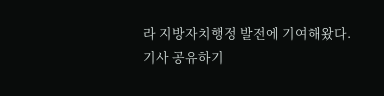라 지방자치행정 발전에 기여해왔다.
기사 공유하기